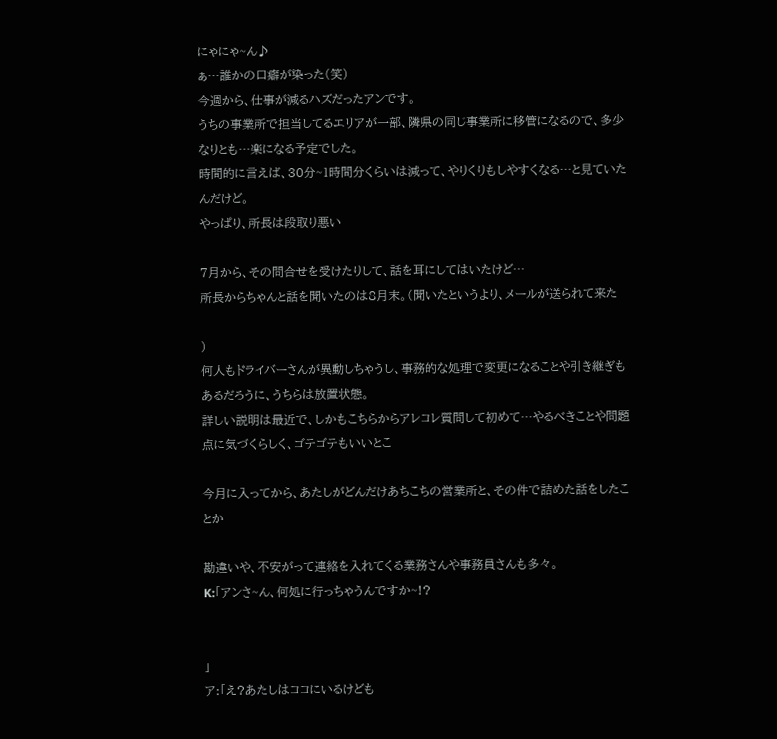にゃにゃ~ん♪
ぁ…誰かの口癖が染った(笑)
今週から、仕事が減るハズだったアンです。
うちの事業所で担当してるエリアが一部、隣県の同じ事業所に移管になるので、多少なりとも…楽になる予定でした。
時間的に言えば、30分~1時間分くらいは減って、やりくりもしやすくなる…と見ていたんだけど。
やっぱり、所長は段取り悪い

7月から、その問合せを受けたりして、話を耳にしてはいたけど…
所長からちゃんと話を聞いたのは8月末。(聞いたというより、メールが送られて来た

)
何人もドライバーさんが異動しちゃうし、事務的な処理で変更になることや引き継ぎもあるだろうに、うちらは放置状態。
詳しい説明は最近で、しかもこちらからアレコレ質問して初めて…やるべきことや問題点に気づくらしく、ゴテゴテもいいとこ

今月に入ってから、あたしがどんだけあちこちの営業所と、その件で詰めた話をしたことか

勘違いや、不安がって連絡を入れてくる業務さんや事務員さんも多々。
K:「アンさ~ん、何処に行っちゃうんですか~!?


」
ア:「え?あたしはココにいるけども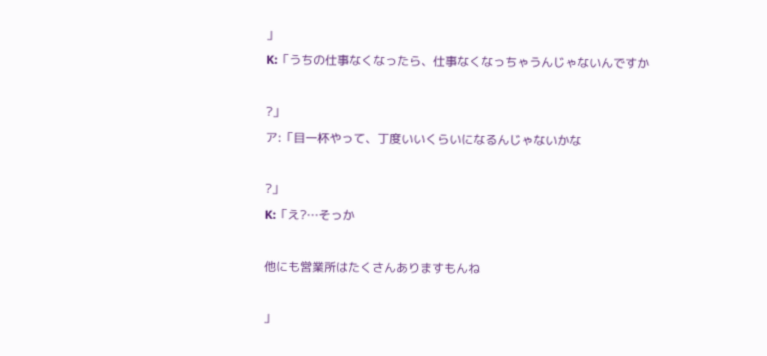」
K:「うちの仕事なくなったら、仕事なくなっちゃうんじゃないんですか

?」
ア:「目一杯やって、丁度いいくらいになるんじゃないかな

?」
K:「え?…そっか

他にも営業所はたくさんありますもんね

」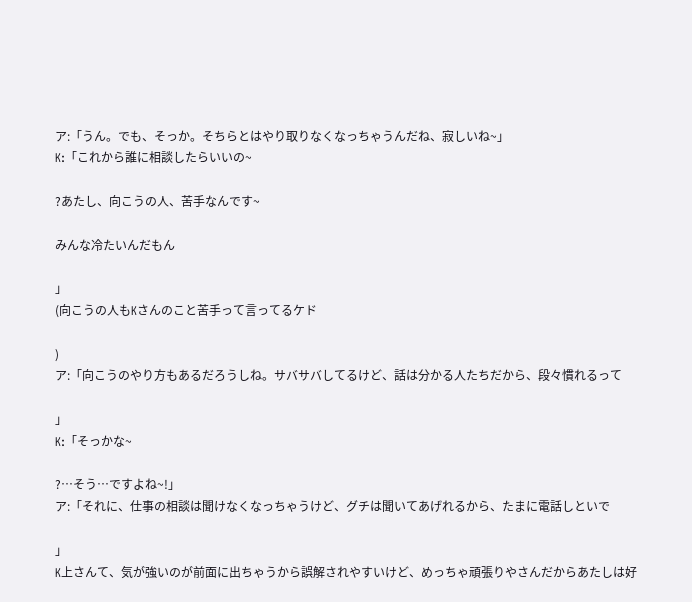ア:「うん。でも、そっか。そちらとはやり取りなくなっちゃうんだね、寂しいね~」
K:「これから誰に相談したらいいの~

?あたし、向こうの人、苦手なんです~

みんな冷たいんだもん

」
(向こうの人もKさんのこと苦手って言ってるケド

)
ア:「向こうのやり方もあるだろうしね。サバサバしてるけど、話は分かる人たちだから、段々慣れるって

」
K:「そっかな~

?…そう…ですよね~!」
ア:「それに、仕事の相談は聞けなくなっちゃうけど、グチは聞いてあげれるから、たまに電話しといで

」
K上さんて、気が強いのが前面に出ちゃうから誤解されやすいけど、めっちゃ頑張りやさんだからあたしは好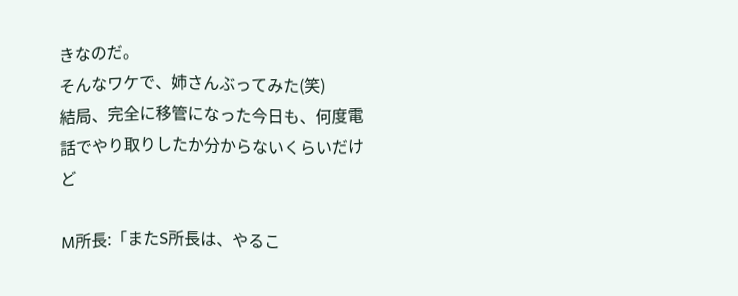きなのだ。
そんなワケで、姉さんぶってみた(笑)
結局、完全に移管になった今日も、何度電話でやり取りしたか分からないくらいだけど

M所長:「またS所長は、やるこ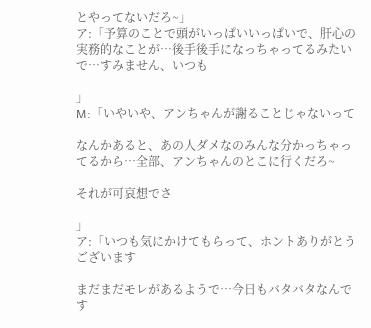とやってないだろ~」
ア:「予算のことで頭がいっぱいいっぱいで、肝心の実務的なことが…後手後手になっちゃってるみたいで…すみません、いつも

」
M:「いやいや、アンちゃんが謝ることじゃないって

なんかあると、あの人ダメなのみんな分かっちゃってるから…全部、アンちゃんのとこに行くだろ~

それが可哀想でさ

」
ア:「いつも気にかけてもらって、ホントありがとうございます

まだまだモレがあるようで…今日もバタバタなんです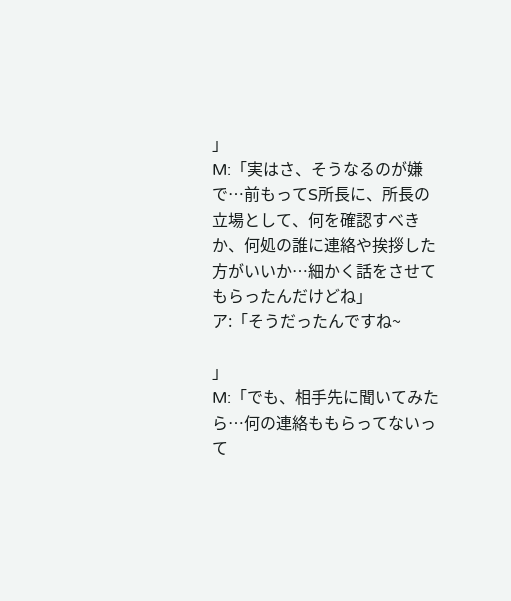」
M:「実はさ、そうなるのが嫌で…前もってS所長に、所長の立場として、何を確認すべきか、何処の誰に連絡や挨拶した方がいいか…細かく話をさせてもらったんだけどね」
ア:「そうだったんですね~

」
M:「でも、相手先に聞いてみたら…何の連絡ももらってないって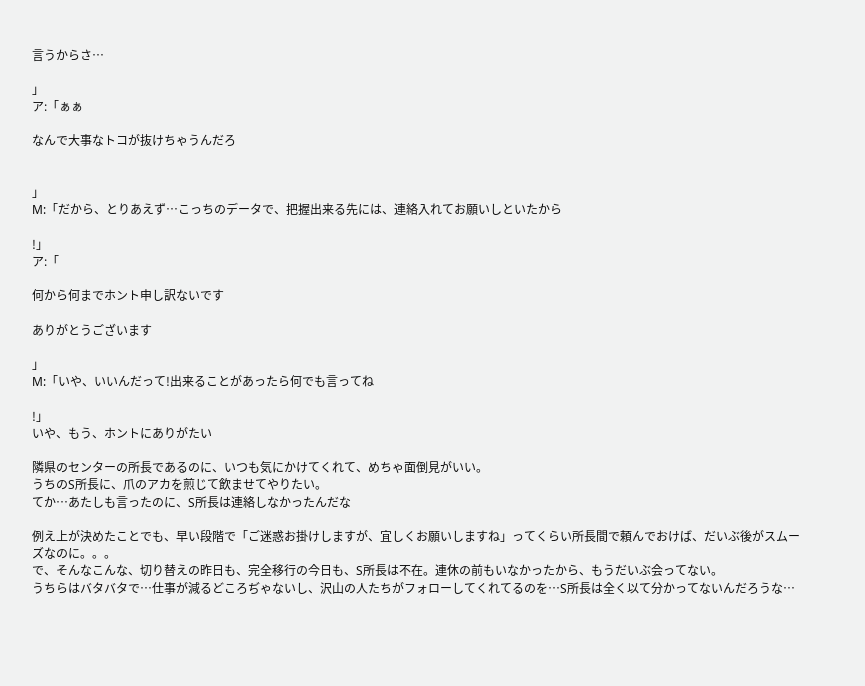言うからさ…

」
ア:「ぁぁ

なんで大事なトコが抜けちゃうんだろ


」
M:「だから、とりあえず…こっちのデータで、把握出来る先には、連絡入れてお願いしといたから

!」
ア:「

何から何までホント申し訳ないです

ありがとうございます

」
M:「いや、いいんだって!出来ることがあったら何でも言ってね

!」
いや、もう、ホントにありがたい

隣県のセンターの所長であるのに、いつも気にかけてくれて、めちゃ面倒見がいい。
うちのS所長に、爪のアカを煎じて飲ませてやりたい。
てか…あたしも言ったのに、S所長は連絡しなかったんだな

例え上が決めたことでも、早い段階で「ご迷惑お掛けしますが、宜しくお願いしますね」ってくらい所長間で頼んでおけば、だいぶ後がスムーズなのに。。。
で、そんなこんな、切り替えの昨日も、完全移行の今日も、S所長は不在。連休の前もいなかったから、もうだいぶ会ってない。
うちらはバタバタで…仕事が減るどころぢゃないし、沢山の人たちがフォローしてくれてるのを…S所長は全く以て分かってないんだろうな…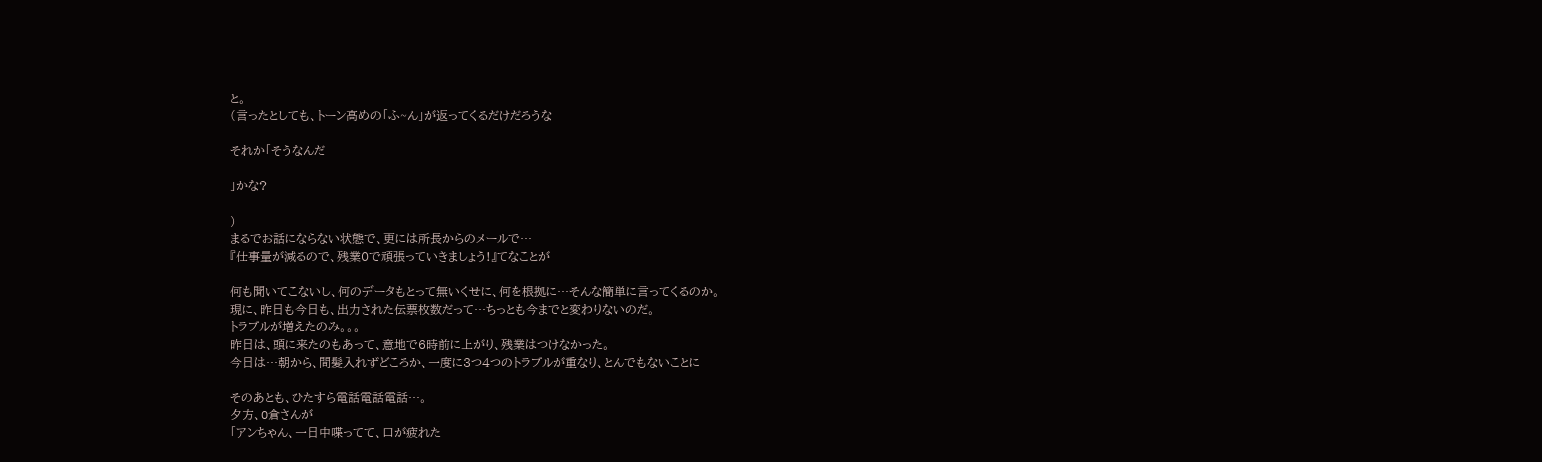と。
(言ったとしても、トーン高めの「ふ~ん」が返ってくるだけだろうな

それか「そうなんだ

」かな?

)
まるでお話にならない状態で、更には所長からのメールで…
『仕事量が減るので、残業0で頑張っていきましょう!』てなことが

何も聞いてこないし、何のデータもとって無いくせに、何を根拠に…そんな簡単に言ってくるのか。
現に、昨日も今日も、出力された伝票枚数だって…ちっとも今までと変わりないのだ。
トラブルが増えたのみ。。。
昨日は、頭に来たのもあって、意地で6時前に上がり、残業はつけなかった。
今日は…朝から、間髪入れずどころか、一度に3つ4つのトラブルが重なり、とんでもないことに

そのあとも、ひたすら電話電話電話…。
夕方、O倉さんが
「アンちゃん、一日中喋ってて、口が疲れた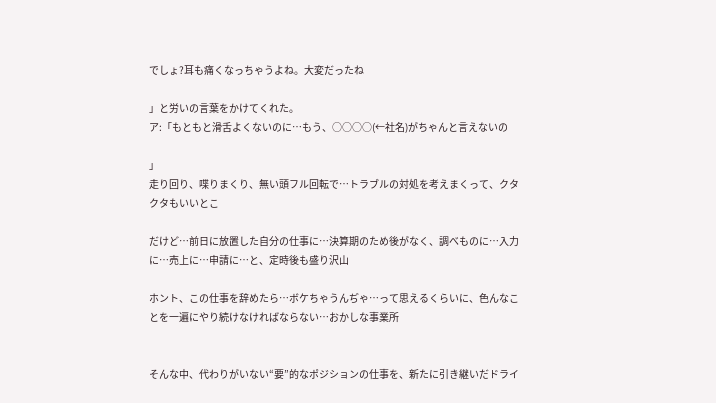でしょ?耳も痛くなっちゃうよね。大変だったね

」と労いの言葉をかけてくれた。
ア:「もともと滑舌よくないのに…もう、○○○○(←社名)がちゃんと言えないの

」
走り回り、喋りまくり、無い頭フル回転で…トラブルの対処を考えまくって、クタクタもいいとこ

だけど…前日に放置した自分の仕事に…決算期のため後がなく、調べものに…入力に…売上に…申請に…と、定時後も盛り沢山

ホント、この仕事を辞めたら…ボケちゃうんぢゃ…って思えるくらいに、色んなことを一遍にやり続けなければならない…おかしな事業所


そんな中、代わりがいない“要”的なポジションの仕事を、新たに引き継いだドライ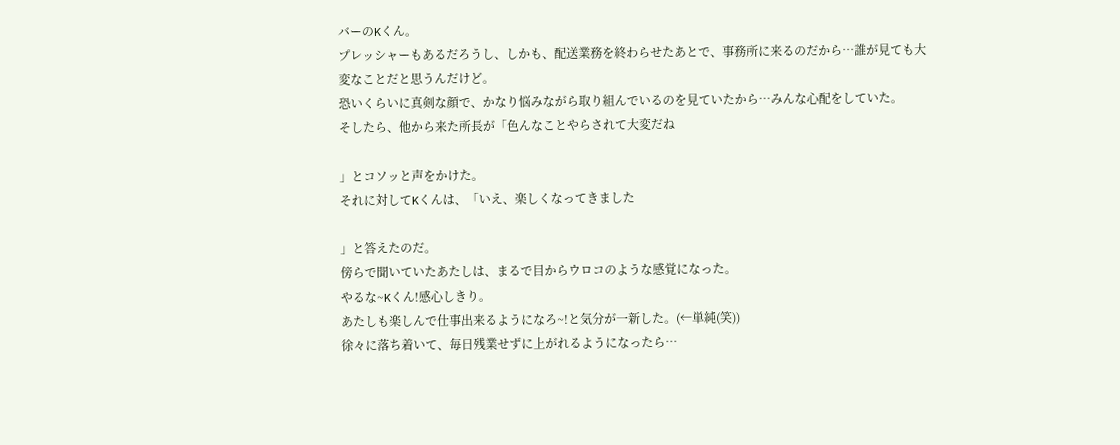バーのKくん。
プレッシャーもあるだろうし、しかも、配送業務を終わらせたあとで、事務所に来るのだから…誰が見ても大変なことだと思うんだけど。
恐いくらいに真剣な顔で、かなり悩みながら取り組んでいるのを見ていたから…みんな心配をしていた。
そしたら、他から来た所長が「色んなことやらされて大変だね

」とコソッと声をかけた。
それに対してKくんは、「いえ、楽しくなってきました

」と答えたのだ。
傍らで聞いていたあたしは、まるで目からウロコのような感覚になった。
やるな~Kくん!感心しきり。
あたしも楽しんで仕事出来るようになろ~!と気分が一新した。(←単純(笑))
徐々に落ち着いて、毎日残業せずに上がれるようになったら…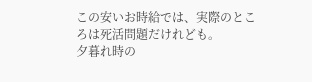この安いお時給では、実際のところは死活問題だけれども。
夕暮れ時の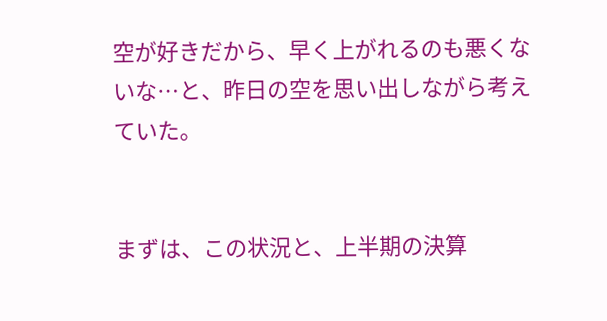空が好きだから、早く上がれるのも悪くないな…と、昨日の空を思い出しながら考えていた。


まずは、この状況と、上半期の決算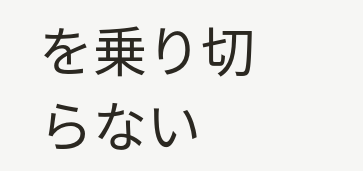を乗り切らない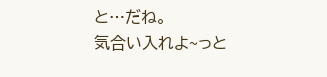と…だね。
気合い入れよ~っと